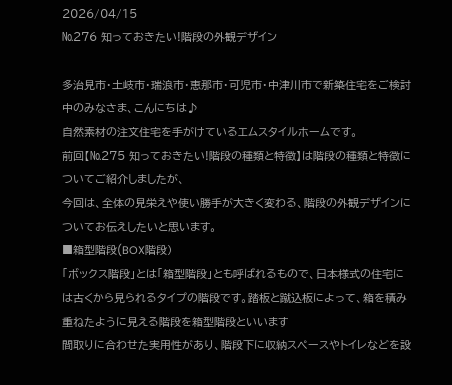2026/04/15
№276 知っておきたい!階段の外観デザイン

多治見市・土岐市・瑞浪市・恵那市・可児市・中津川市で新築住宅をご検討中のみなさま、こんにちは♪
自然素材の注文住宅を手がけているエムスタイルホームです。
前回【№275 知っておきたい!階段の種類と特徴】は階段の種類と特徴についてご紹介しましたが、
今回は、全体の見栄えや使い勝手が大きく変わる、階段の外観デザインについてお伝えしたいと思います。
■箱型階段(BOX階段)
「ボックス階段」とは「箱型階段」とも呼ばれるもので、日本様式の住宅には古くから見られるタイプの階段です。踏板と蹴込板によって、箱を積み重ねたように見える階段を箱型階段といいます
間取りに合わせた実用性があり、階段下に収納スペースやトイレなどを設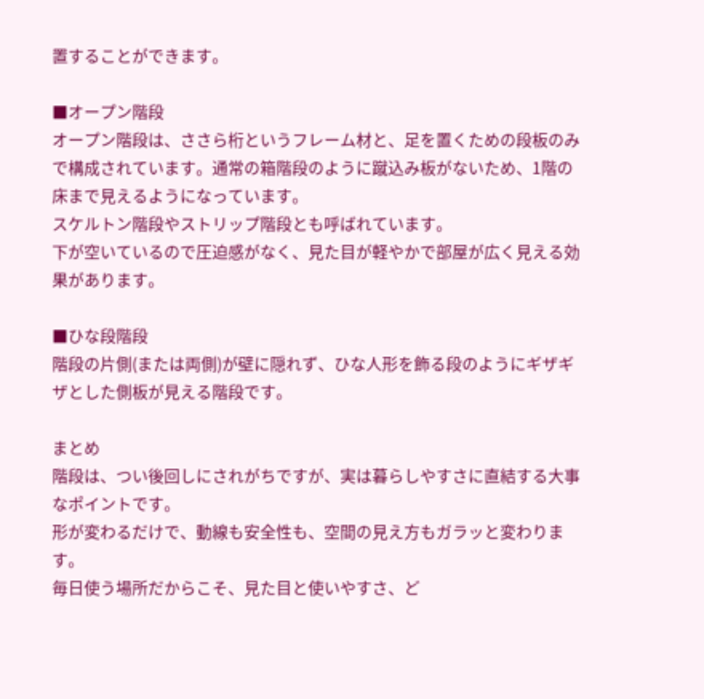置することができます。

■オープン階段
オープン階段は、ささら桁というフレーム材と、足を置くための段板のみで構成されています。通常の箱階段のように蹴込み板がないため、1階の床まで見えるようになっています。
スケルトン階段やストリップ階段とも呼ばれています。
下が空いているので圧迫感がなく、見た目が軽やかで部屋が広く見える効果があります。

■ひな段階段
階段の片側(または両側)が壁に隠れず、ひな人形を飾る段のようにギザギザとした側板が見える階段です。

まとめ
階段は、つい後回しにされがちですが、実は暮らしやすさに直結する大事なポイントです。
形が変わるだけで、動線も安全性も、空間の見え方もガラッと変わります。
毎日使う場所だからこそ、見た目と使いやすさ、ど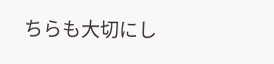ちらも大切にし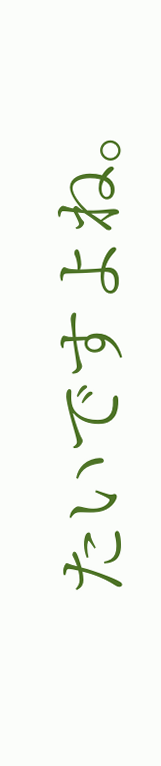たいですよね。